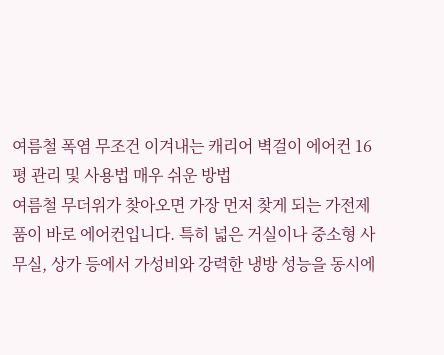여름철 폭염 무조건 이겨내는 캐리어 벽걸이 에어컨 16평 관리 및 사용법 매우 쉬운 방법
여름철 무더위가 찾아오면 가장 먼저 찾게 되는 가전제품이 바로 에어컨입니다. 특히 넓은 거실이나 중소형 사무실, 상가 등에서 가성비와 강력한 냉방 성능을 동시에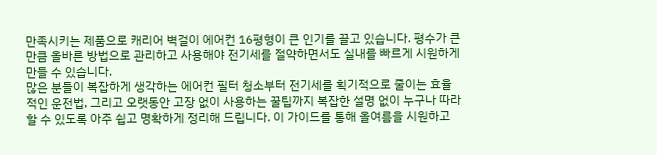만족시키는 제품으로 캐리어 벽걸이 에어컨 16평형이 큰 인기를 끌고 있습니다. 평수가 큰 만큼 올바른 방법으로 관리하고 사용해야 전기세를 절약하면서도 실내를 빠르게 시원하게 만들 수 있습니다.
많은 분들이 복잡하게 생각하는 에어컨 필터 청소부터 전기세를 획기적으로 줄이는 효율적인 운전법, 그리고 오랫동안 고장 없이 사용하는 꿀팁까지 복잡한 설명 없이 누구나 따라 할 수 있도록 아주 쉽고 명확하게 정리해 드립니다. 이 가이드를 통해 올여름을 시원하고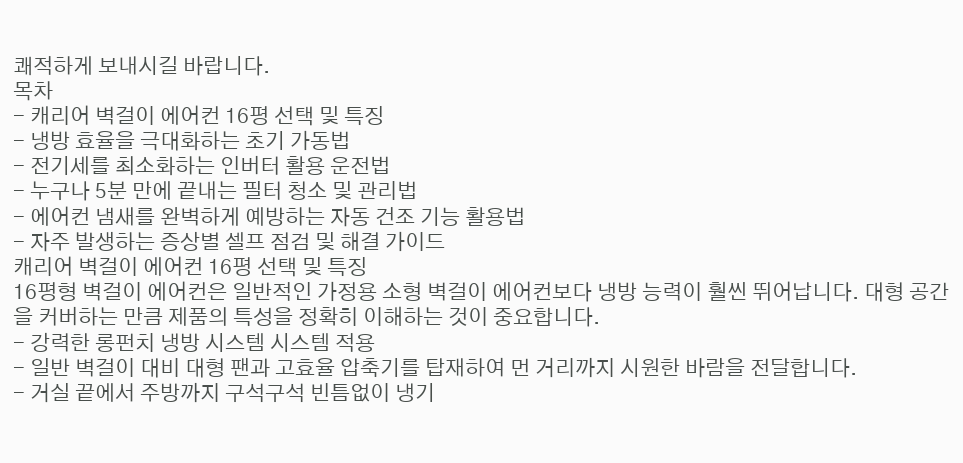쾌적하게 보내시길 바랍니다.
목차
- 캐리어 벽걸이 에어컨 16평 선택 및 특징
- 냉방 효율을 극대화하는 초기 가동법
- 전기세를 최소화하는 인버터 활용 운전법
- 누구나 5분 만에 끝내는 필터 청소 및 관리법
- 에어컨 냄새를 완벽하게 예방하는 자동 건조 기능 활용법
- 자주 발생하는 증상별 셀프 점검 및 해결 가이드
캐리어 벽걸이 에어컨 16평 선택 및 특징
16평형 벽걸이 에어컨은 일반적인 가정용 소형 벽걸이 에어컨보다 냉방 능력이 훨씬 뛰어납니다. 대형 공간을 커버하는 만큼 제품의 특성을 정확히 이해하는 것이 중요합니다.
- 강력한 롱펀치 냉방 시스템 시스템 적용
- 일반 벽걸이 대비 대형 팬과 고효율 압축기를 탑재하여 먼 거리까지 시원한 바람을 전달합니다.
- 거실 끝에서 주방까지 구석구석 빈틈없이 냉기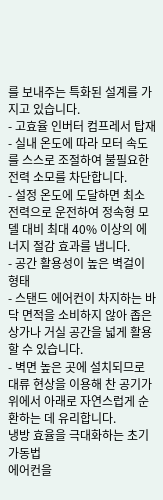를 보내주는 특화된 설계를 가지고 있습니다.
- 고효율 인버터 컴프레서 탑재
- 실내 온도에 따라 모터 속도를 스스로 조절하여 불필요한 전력 소모를 차단합니다.
- 설정 온도에 도달하면 최소 전력으로 운전하여 정속형 모델 대비 최대 40% 이상의 에너지 절감 효과를 냅니다.
- 공간 활용성이 높은 벽걸이 형태
- 스탠드 에어컨이 차지하는 바닥 면적을 소비하지 않아 좁은 상가나 거실 공간을 넓게 활용할 수 있습니다.
- 벽면 높은 곳에 설치되므로 대류 현상을 이용해 찬 공기가 위에서 아래로 자연스럽게 순환하는 데 유리합니다.
냉방 효율을 극대화하는 초기 가동법
에어컨을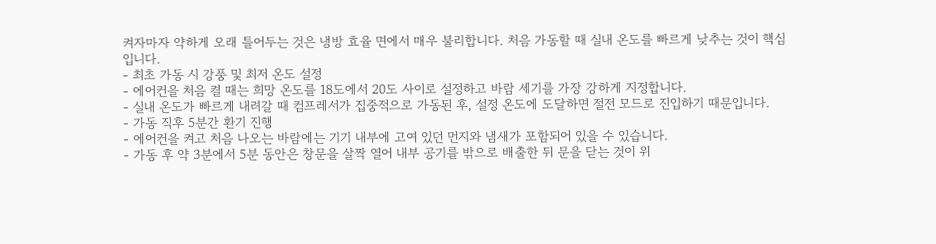켜자마자 약하게 오래 틀어두는 것은 냉방 효율 면에서 매우 불리합니다. 처음 가동할 때 실내 온도를 빠르게 낮추는 것이 핵심입니다.
- 최초 가동 시 강풍 및 최저 온도 설정
- 에어컨을 처음 켤 때는 희망 온도를 18도에서 20도 사이로 설정하고 바람 세기를 가장 강하게 지정합니다.
- 실내 온도가 빠르게 내려갈 때 컴프레서가 집중적으로 가동된 후, 설정 온도에 도달하면 절전 모드로 진입하기 때문입니다.
- 가동 직후 5분간 환기 진행
- 에어컨을 켜고 처음 나오는 바람에는 기기 내부에 고여 있던 먼지와 냄새가 포함되어 있을 수 있습니다.
- 가동 후 약 3분에서 5분 동안은 창문을 살짝 열어 내부 공기를 밖으로 배출한 뒤 문을 닫는 것이 위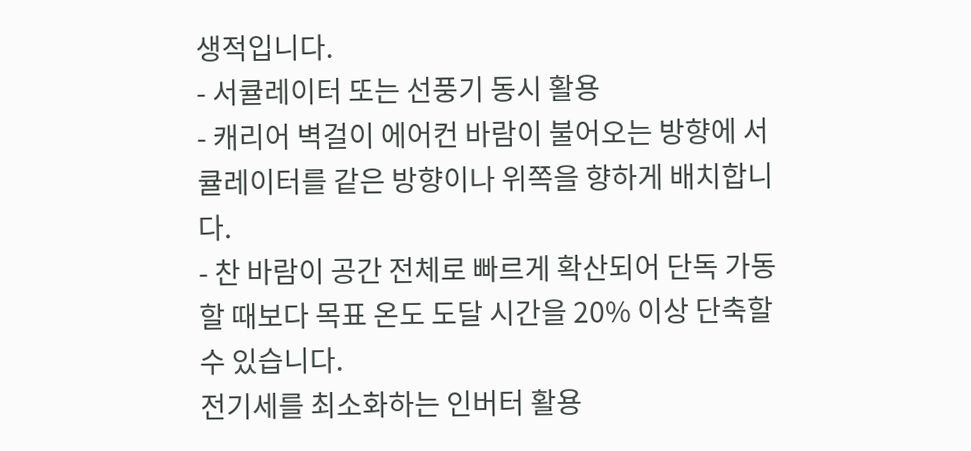생적입니다.
- 서큘레이터 또는 선풍기 동시 활용
- 캐리어 벽걸이 에어컨 바람이 불어오는 방향에 서큘레이터를 같은 방향이나 위쪽을 향하게 배치합니다.
- 찬 바람이 공간 전체로 빠르게 확산되어 단독 가동할 때보다 목표 온도 도달 시간을 20% 이상 단축할 수 있습니다.
전기세를 최소화하는 인버터 활용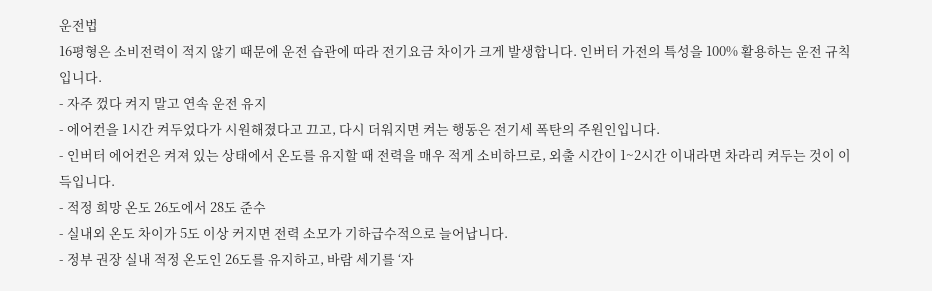운전법
16평형은 소비전력이 적지 않기 때문에 운전 습관에 따라 전기요금 차이가 크게 발생합니다. 인버터 가전의 특성을 100% 활용하는 운전 규칙입니다.
- 자주 껐다 켜지 말고 연속 운전 유지
- 에어컨을 1시간 켜두었다가 시원해졌다고 끄고, 다시 더워지면 켜는 행동은 전기세 폭탄의 주원인입니다.
- 인버터 에어컨은 켜져 있는 상태에서 온도를 유지할 때 전력을 매우 적게 소비하므로, 외출 시간이 1~2시간 이내라면 차라리 켜두는 것이 이득입니다.
- 적정 희망 온도 26도에서 28도 준수
- 실내외 온도 차이가 5도 이상 커지면 전력 소모가 기하급수적으로 늘어납니다.
- 정부 권장 실내 적정 온도인 26도를 유지하고, 바람 세기를 ‘자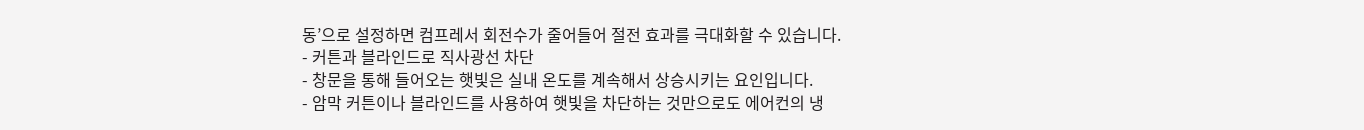동’으로 설정하면 컴프레서 회전수가 줄어들어 절전 효과를 극대화할 수 있습니다.
- 커튼과 블라인드로 직사광선 차단
- 창문을 통해 들어오는 햇빛은 실내 온도를 계속해서 상승시키는 요인입니다.
- 암막 커튼이나 블라인드를 사용하여 햇빛을 차단하는 것만으로도 에어컨의 냉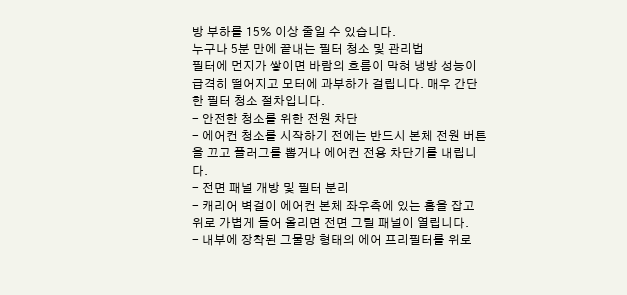방 부하를 15% 이상 줄일 수 있습니다.
누구나 5분 만에 끝내는 필터 청소 및 관리법
필터에 먼지가 쌓이면 바람의 흐름이 막혀 냉방 성능이 급격히 떨어지고 모터에 과부하가 걸립니다. 매우 간단한 필터 청소 절차입니다.
- 안전한 청소를 위한 전원 차단
- 에어컨 청소를 시작하기 전에는 반드시 본체 전원 버튼을 끄고 플러그를 뽑거나 에어컨 전용 차단기를 내립니다.
- 전면 패널 개방 및 필터 분리
- 캐리어 벽걸이 에어컨 본체 좌우측에 있는 홈을 잡고 위로 가볍게 들어 올리면 전면 그릴 패널이 열립니다.
- 내부에 장착된 그물망 형태의 에어 프리필터를 위로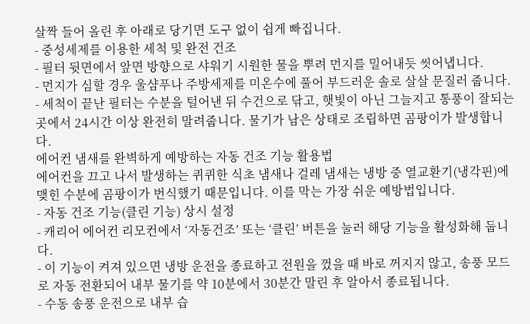살짝 들어 올린 후 아래로 당기면 도구 없이 쉽게 빠집니다.
- 중성세제를 이용한 세척 및 완전 건조
- 필터 뒷면에서 앞면 방향으로 샤워기 시원한 물을 뿌려 먼지를 밀어내듯 씻어냅니다.
- 먼지가 심할 경우 울샴푸나 주방세제를 미온수에 풀어 부드러운 솔로 살살 문질러 줍니다.
- 세척이 끝난 필터는 수분을 털어낸 뒤 수건으로 닦고, 햇빛이 아닌 그늘지고 통풍이 잘되는 곳에서 24시간 이상 완전히 말려줍니다. 물기가 남은 상태로 조립하면 곰팡이가 발생합니다.
에어컨 냄새를 완벽하게 예방하는 자동 건조 기능 활용법
에어컨을 끄고 나서 발생하는 퀴퀴한 식초 냄새나 걸레 냄새는 냉방 중 열교환기(냉각핀)에 맺힌 수분에 곰팡이가 번식했기 때문입니다. 이를 막는 가장 쉬운 예방법입니다.
- 자동 건조 기능(클린 기능) 상시 설정
- 캐리어 에어컨 리모컨에서 ‘자동건조’ 또는 ‘클린’ 버튼을 눌러 해당 기능을 활성화해 둡니다.
- 이 기능이 켜져 있으면 냉방 운전을 종료하고 전원을 껐을 때 바로 꺼지지 않고, 송풍 모드로 자동 전환되어 내부 물기를 약 10분에서 30분간 말린 후 알아서 종료됩니다.
- 수동 송풍 운전으로 내부 습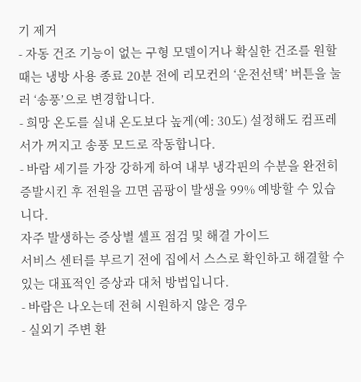기 제거
- 자동 건조 기능이 없는 구형 모델이거나 확실한 건조를 원할 때는 냉방 사용 종료 20분 전에 리모컨의 ‘운전선택’ 버튼을 눌러 ‘송풍’으로 변경합니다.
- 희망 온도를 실내 온도보다 높게(예: 30도) 설정해도 컴프레서가 꺼지고 송풍 모드로 작동합니다.
- 바람 세기를 가장 강하게 하여 내부 냉각핀의 수분을 완전히 증발시킨 후 전원을 끄면 곰팡이 발생을 99% 예방할 수 있습니다.
자주 발생하는 증상별 셀프 점검 및 해결 가이드
서비스 센터를 부르기 전에 집에서 스스로 확인하고 해결할 수 있는 대표적인 증상과 대처 방법입니다.
- 바람은 나오는데 전혀 시원하지 않은 경우
- 실외기 주변 환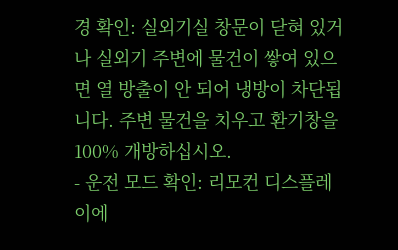경 확인: 실외기실 창문이 닫혀 있거나 실외기 주변에 물건이 쌓여 있으면 열 방출이 안 되어 냉방이 차단됩니다. 주변 물건을 치우고 환기창을 100% 개방하십시오.
- 운전 모드 확인: 리모컨 디스플레이에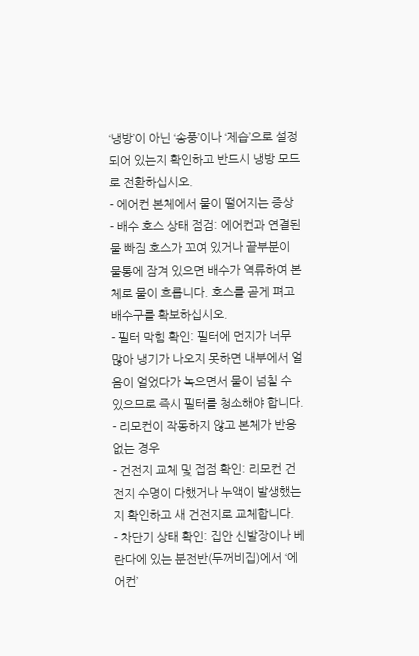‘냉방’이 아닌 ‘송풍’이나 ‘제습’으로 설정되어 있는지 확인하고 반드시 냉방 모드로 전환하십시오.
- 에어컨 본체에서 물이 떨어지는 증상
- 배수 호스 상태 점검: 에어컨과 연결된 물 빠짐 호스가 꼬여 있거나 끝부분이 물통에 잠겨 있으면 배수가 역류하여 본체로 물이 흐릅니다. 호스를 곧게 펴고 배수구를 확보하십시오.
- 필터 막힘 확인: 필터에 먼지가 너무 많아 냉기가 나오지 못하면 내부에서 얼음이 얼었다가 녹으면서 물이 넘칠 수 있으므로 즉시 필터를 청소해야 합니다.
- 리모컨이 작동하지 않고 본체가 반응 없는 경우
- 건전지 교체 및 접점 확인: 리모컨 건전지 수명이 다했거나 누액이 발생했는지 확인하고 새 건전지로 교체합니다.
- 차단기 상태 확인: 집안 신발장이나 베란다에 있는 분전반(두꺼비집)에서 ‘에어컨’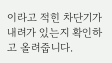이라고 적힌 차단기가 내려가 있는지 확인하고 올려줍니다.